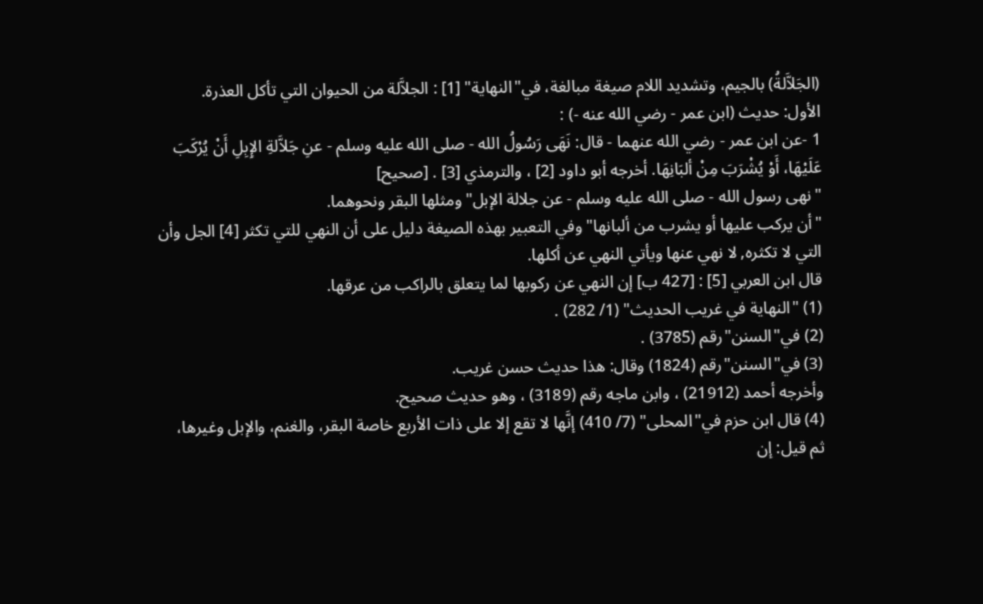(الجَلاَّلةُ) بالجيم، وتشديد اللام صيغة مبالغة، في"النهاية" [1] : الجلاَّلة من الحيوان التي تأكل العذرة.
الأول: حديث (ابن عمر - رضي الله عنه -) :
1 -عن ابن عمر - رضي الله عنهما - قال: نَهَى رَسُولُ الله - صلى الله عليه وسلم - عنِ جَلاَّلةِ الإِبِلِ أَنْ يُرْكَبَ عَلَيْهَا، أَوْ يُشْرَبَ مِنْ ألبَانِهَا. أخرجه أبو داود [2] ، والترمذي [3] . [صحيح]
"نهى رسول الله - صلى الله عليه وسلم - عن جلالة الإبل"ومثلها البقر ونحوهما.
"أن يركب عليها أو يشرب من ألبانها"وفي التعبير بهذه الصيغة دليل على أن النهي للتي تكثر [4] الجل وأن التي لا تكثره, لا نهي عنها ويأتي النهي عن أكلها.
قال ابن العربي [5] : [427 ب] إن النهي عن ركوبها لما يتعلق بالراكب من عرقها.
(1) "النهاية في غريب الحديث" (1/ 282) .
(2) في"السنن"رقم (3785) .
(3) في"السنن"رقم (1824) وقال: هذا حديث حسن غريب.
وأخرجه أحمد (21912) ، وابن ماجه رقم (3189) ، وهو حديث صحيح.
(4) قال ابن حزم في"المحلى" (7/ 410) إنَّها لا تقع إلا على ذات الأربع خاصة البقر، والغنم، والإبل وغيرها، ثم قيل: إن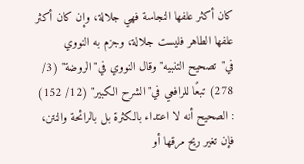كان أكثر علفها النجاسة فهي جلالة، وإن كان أكثر علفها الطاهر فليست جلالة، وجزم به النووي في"تصحيح التنبيه"وقال النووي في"الروضة" (3/ 278) تبعًا للرافعي في"الشرح الكبير" (12/ 152) : الصحيح أنه لا اعتداء بالكثرة بل بالرائحة والنتن، فإن تغير ريح مرقها أو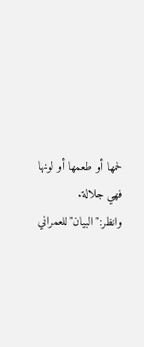لحمها أو طعمها أو لونها فهي جلالة. وانظر:"البيان"للعمراني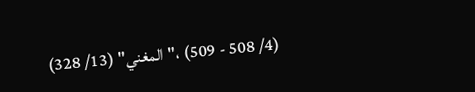(4/ 508 - 509) ،"المغني" (13/ 328)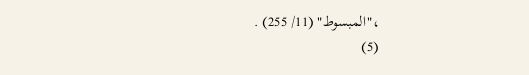،"المبسوط" (11/ 255) .
(5)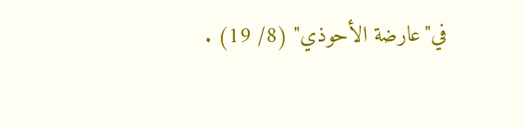في"عارضة الأحوذي" (8/ 19) .